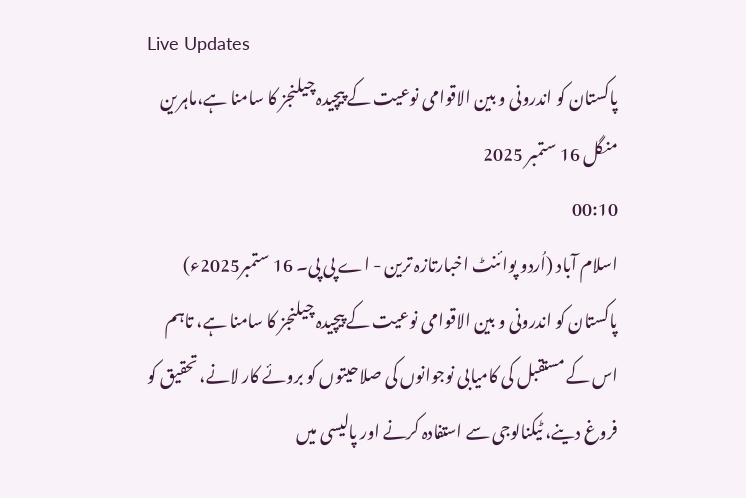Live Updates
پاکستان کو اندرونی و بین الاقوامی نوعیت کے پیچیدہ چیلنجز کا سامنا ہے،ماہرین
منگل 16 ستمبر 2025
00:10
اسلام آباد (اُردو پوائنٹ اخبارتازہ ترین - اے پی پی۔ 16 ستمبر2025ء) پاکستان کو اندرونی و بین الاقوامی نوعیت کے پیچیدہ چیلنجز کا سامنا ہے، تاہم اس کے مستقبل کی کامیابی نوجوانوں کی صلاحیتوں کو بروئے کار لانے، تحقیق کو فروغ دینے، ٹیکنالوجی سے استفادہ کرنے اور پالیسی میں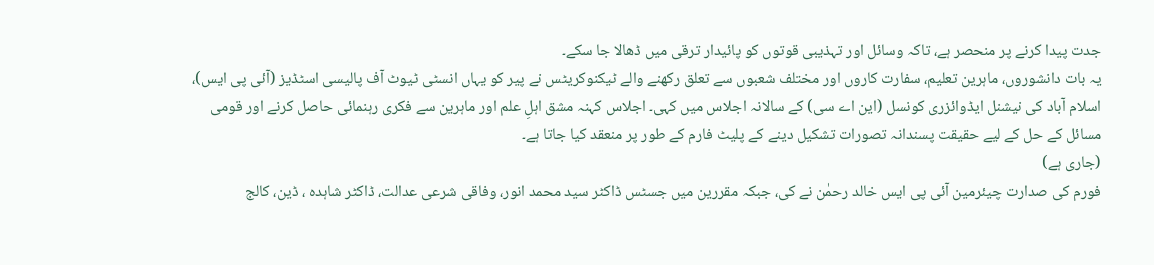جدت پیدا کرنے پر منحصر ہے، تاکہ وسائل اور تہذیبی قوتوں کو پائیدار ترقی میں ڈھالا جا سکے۔
یہ بات دانشوروں، ماہرین تعلیم، سفارت کاروں اور مختلف شعبوں سے تعلق رکھنے والے ٹیکنوکریٹس نے پیر کو یہاں انسٹی ٹیوٹ آف پالیسی اسٹڈیز (آئی پی ایس)، اسلام آباد کی نیشنل ایڈوائزری کونسل (این اے سی) کے سالانہ اجلاس میں کہی۔ اجلاس کہنہ مشق اہلِ علم اور ماہرین سے فکری رہنمائی حاصل کرنے اور قومی مسائل کے حل کے لیے حقیقت پسندانہ تصورات تشکیل دینے کے پلیٹ فارم کے طور پر منعقد کیا جاتا ہے۔
(جاری ہے)
فورم کی صدارت چیئرمین آئی پی ایس خالد رحمٰن نے کی، جبکہ مقررین میں جسٹس ڈاکٹر سید محمد انور، وفاقی شرعی عدالت، ڈاکٹر شاہدہ ، ڈین، کالج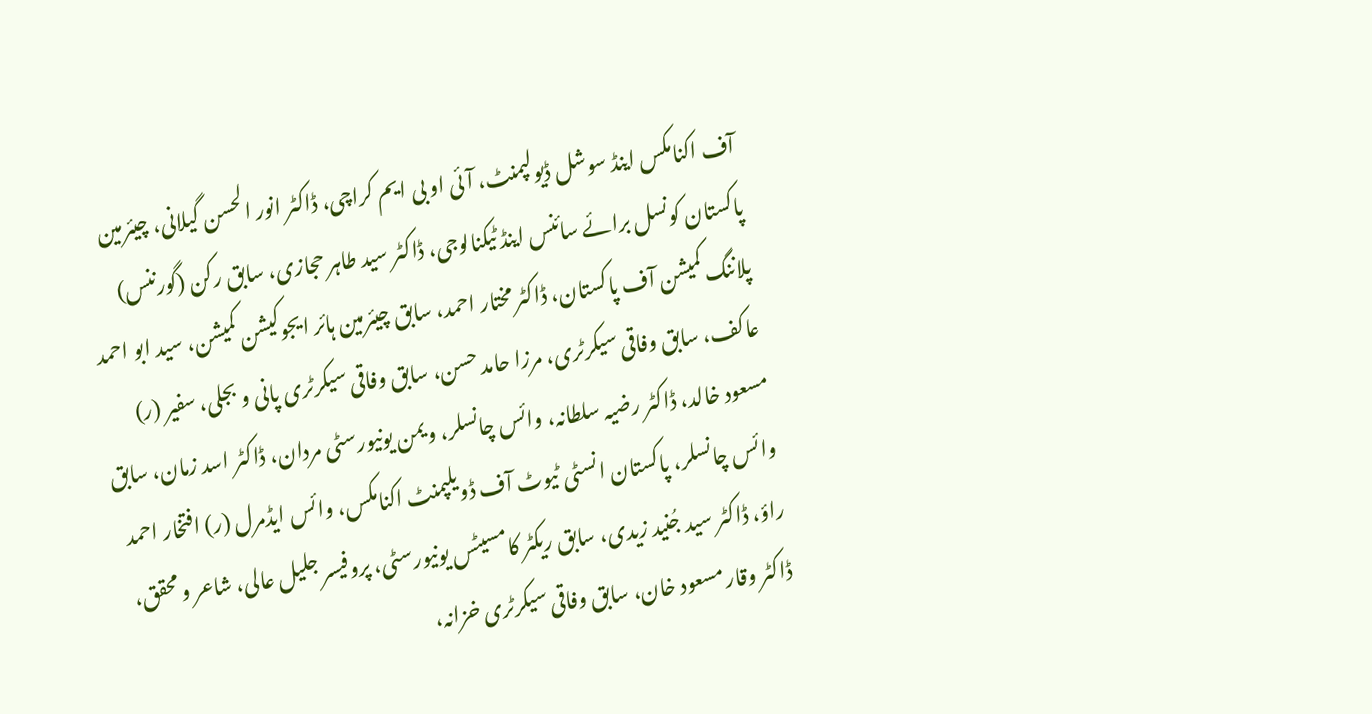آف اکنامکس اینڈ سوشل ڈیولپمنٹ، آئی او بی ایم کراچی، ڈاکٹر انور الحسن گیلانی، چیئرمین پاکستان کونسل برائے سائنس اینڈ ٹیکنالوجی، ڈاکٹر سید طاہر حجازی، سابق رکن (گورننس) پلاننگ کمیشن آف پاکستان، ڈاکٹر مختار احمد، سابق چیئرمین ہائر ایجوکیشن کمیشن، سید ابو احمد عاکف، سابق وفاقی سیکرٹری، مرزا حامد حسن، سابق وفاقی سیکرٹری پانی و بجلی، سفیر (ر) مسعود خالد، ڈاکٹر رضیہ سلطانہ، وائس چانسلر، ویمن یونیورسٹی مردان، ڈاکٹر اسد زمان، سابق وائس چانسلر، پاکستان انسٹی ٹیوٹ آف ڈویلپمنٹ اکنامکس، وائس ایڈمرل (ر) افتخار احمد راؤ، ڈاکٹر سید جُنید زیدی، سابق ریکٹر کامسیٹس یونیورسٹی، پروفیسر جلیل عالی، شاعر و محقق، ڈاکٹر وقار مسعود خان، سابق وفاقی سیکرٹری خزانہ،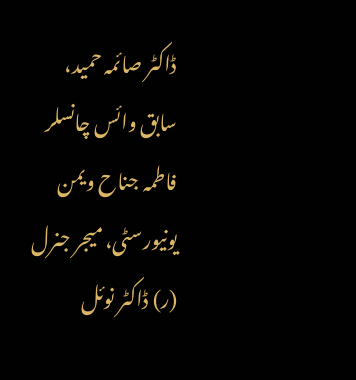ڈاکٹر صائمہ حمید، سابق وائس چانسلر فاطمہ جناح ویمن یونیورسٹی، میجر جنرل (ر) ڈاکٹر نوئل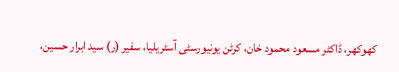کھوکھر، ڈاکٹر مسعود محمود خان، کرٹن یونیورسٹی آسٹریلیا، سفیر (ر) سید ابرار حسین،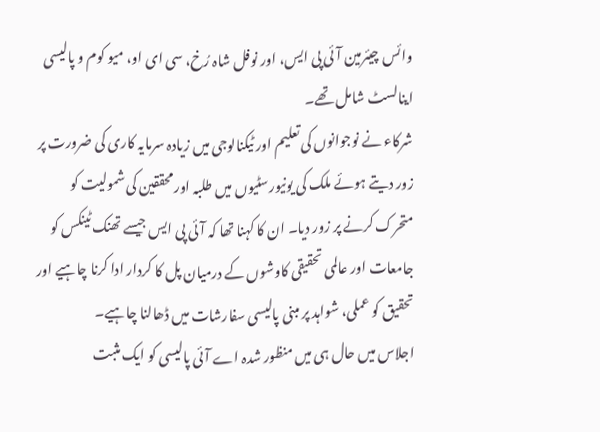وائس چیئرمین آئی پی ایس، اور نوفل شاہ رُخ، سی ای او، میو کوم و پالیسی اینالسٹ شامل تھے۔
شرکاء نے نوجوانوں کی تعلیم اور ٹیکنالوجی میں زیادہ سرمایہ کاری کی ضرورت پر زور دیتے ہوئے ملک کی یونیورسٹیوں میں طلبہ اور محققین کی شمولیت کو متحرک کرنے پر زور دیا۔ ان کا کہنا تھا کہ آئی پی ایس جیسے تھنک ٹینکس کو جامعات اور عالمی تحقیقی کاوشوں کے درمیان پل کا کردار ادا کرنا چاہیے اور تحقیق کو عملی، شواہد پر مبنی پالیسی سفارشات میں ڈھالنا چاہیے۔
اجلاس میں حال ہی میں منظور شدہ اے آئی پالیسی کو ایک مثبت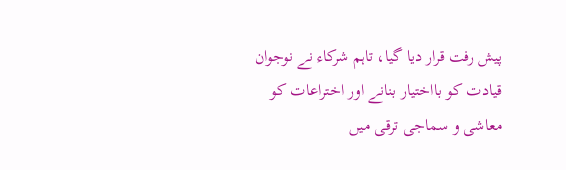پیش رفت قرار دیا گیا، تاہم شرکاء نے نوجوان قیادت کو بااختیار بنانے اور اختراعات کو معاشی و سماجی ترقی میں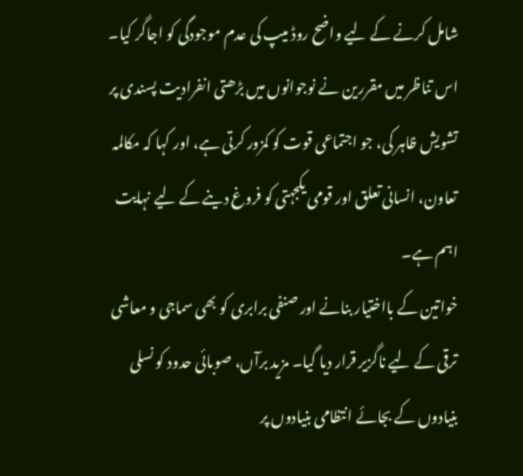شامل کرنے کے لیے واضح روڈ میپ کی عدم موجودگی کو اجاگر کیا۔ اس تناظر میں مقررین نے نوجوانوں میں بڑھتی انفرادیت پسندی پر تشویش ظاہر کی، جو اجتماعی قوت کو کمزور کرتی ہے، اور کہا کہ مکالمہ تعاون، انسانی تعلق اور قومی یکجہتی کو فروغ دینے کے لیے نہایت اہم ہے۔
خواتین کے بااختیار بنانے اور صنفی برابری کو بھی سماجی و معاشی ترقی کے لیے ناگزیر قرار دیا گیا۔ مزید برآں، صوبائی حدود کو نسلی بنیادوں کے بجائے انتظامی بنیادوں پر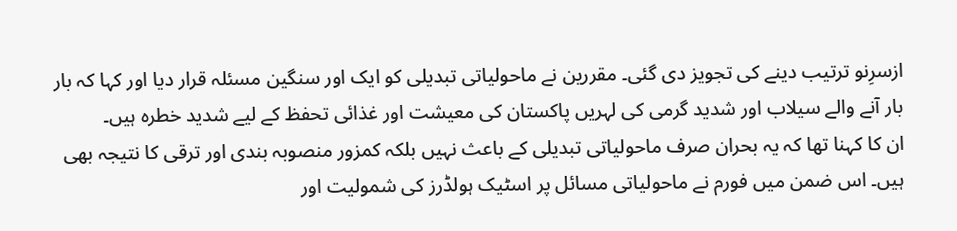ازسرِنو ترتیب دینے کی تجویز دی گئی۔ مقررین نے ماحولیاتی تبدیلی کو ایک اور سنگین مسئلہ قرار دیا اور کہا کہ بار بار آنے والے سیلاب اور شدید گرمی کی لہریں پاکستان کی معیشت اور غذائی تحفظ کے لیے شدید خطرہ ہیں۔
ان کا کہنا تھا کہ یہ بحران صرف ماحولیاتی تبدیلی کے باعث نہیں بلکہ کمزور منصوبہ بندی اور ترقی کا نتیجہ بھی ہیں۔ اس ضمن میں فورم نے ماحولیاتی مسائل پر اسٹیک ہولڈرز کی شمولیت اور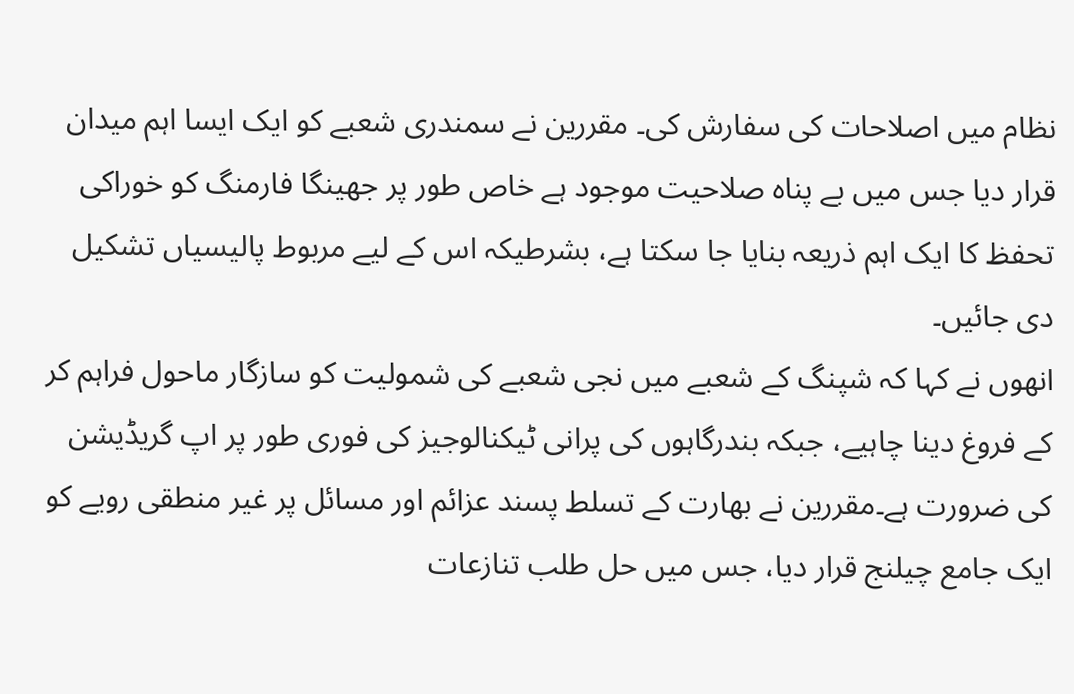نظام میں اصلاحات کی سفارش کی۔ مقررین نے سمندری شعبے کو ایک ایسا اہم میدان قرار دیا جس میں بے پناہ صلاحیت موجود ہے خاص طور پر جھینگا فارمنگ کو خوراکی تحفظ کا ایک اہم ذریعہ بنایا جا سکتا ہے، بشرطیکہ اس کے لیے مربوط پالیسیاں تشکیل دی جائیں۔
انھوں نے کہا کہ شپنگ کے شعبے میں نجی شعبے کی شمولیت کو سازگار ماحول فراہم کر کے فروغ دینا چاہیے، جبکہ بندرگاہوں کی پرانی ٹیکنالوجیز کی فوری طور پر اپ گریڈیشن کی ضرورت ہے۔مقررین نے بھارت کے تسلط پسند عزائم اور مسائل پر غیر منطقی رویے کو ایک جامع چیلنج قرار دیا، جس میں حل طلب تنازعات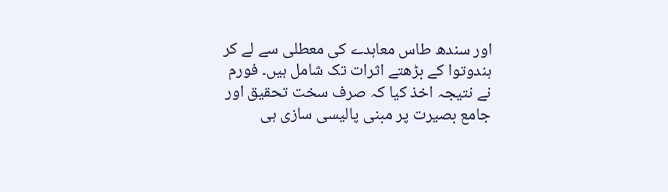اور سندھ طاس معاہدے کی معطلی سے لے کر ہندوتوا کے بڑھتے اثرات تک شامل ہیں۔ فورم نے نتیجہ اخذ کیا کہ صرف سخت تحقیق اور جامع بصیرت پر مبنی پالیسی سازی ہی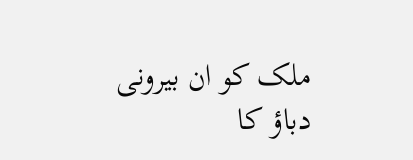ملک کو ان بیرونی دباؤ کا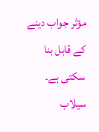مؤثر جواب دینے کے قابل بنا سکتی ہے۔
سیلاب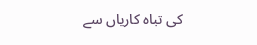کی تباہ کاریاں سے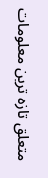متعلق تازہ ترین معلومات